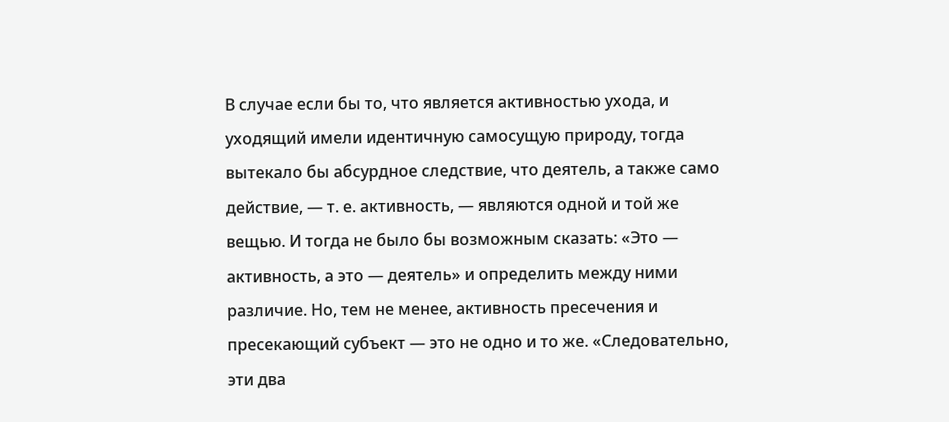В случае если бы то, что является активностью ухода, и уходящий имели идентичную самосущую природу, тогда вытекало бы абсурдное следствие, что деятель, а также само действие, — т. е. активность, — являются одной и той же вещью. И тогда не было бы возможным сказать: «Это — активность, а это — деятель» и определить между ними различие. Но, тем не менее, активность пресечения и пресекающий субъект — это не одно и то же. «Следовательно, эти два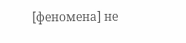[феномена] не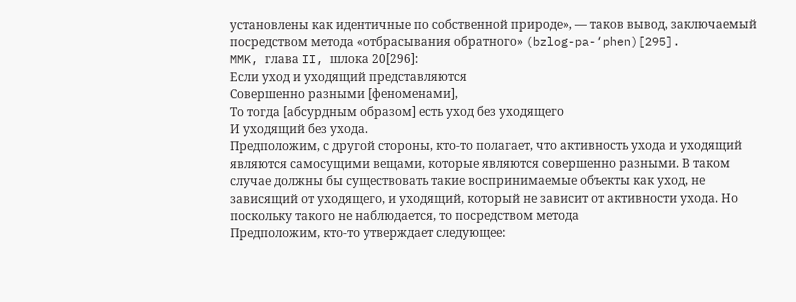установлены как идентичные по собственной природе», — таков вывод, заключаемый посредством метода «отбрасывания обратного» (bzlog-pa-‘phen)[295].
MMK, глава II, шлока 20[296]:
Если уход и уходящий представляются
Совершенно разными [феноменами],
То тогда [абсурдным образом] есть уход без уходящего
И уходящий без ухода.
Предположим, с другой стороны, кто-то полагает, что активность ухода и уходящий являются самосущими вещами, которые являются совершенно разными. В таком случае должны бы существовать такие воспринимаемые объекты как уход, не зависящий от уходящего, и уходящий, который не зависит от активности ухода. Но поскольку такого не наблюдается, то посредством метода
Предположим, кто-то утверждает следующее: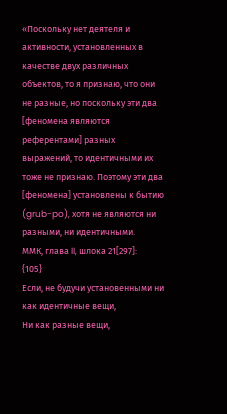«Поскольку нет деятеля и активности, установленных в качестве двух различных объектов, то я признаю, что они не разные, но поскольку эти два [феномена являются референтами] разных выражений, то идентичными их тоже не признаю. Поэтому эти два [феномена] установлены к бытию (grub-po), хотя не являются ни разными, ни идентичными.
ММК, глава II, шлока 21[297]:
{105}
Если, не будучи установенными ни как идентичные вещи,
Ни как разные вещи,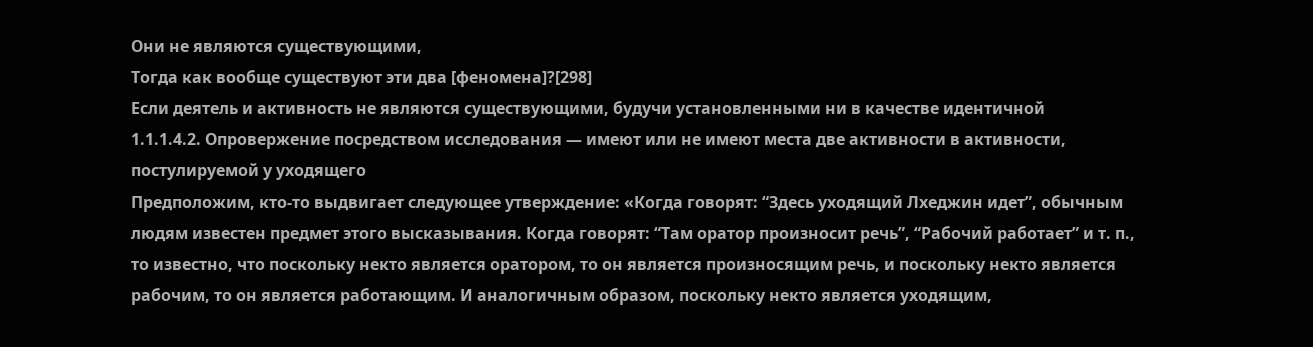Они не являются существующими,
Тогда как вообще существуют эти два [феномена]?[298]
Если деятель и активность не являются существующими, будучи установленными ни в качестве идентичной
1.1.1.4.2. Опровержение посредством исследования — имеют или не имеют места две активности в активности, постулируемой у уходящего
Предположим, кто-то выдвигает следующее утверждение: «Когда говорят: “Здесь уходящий Лхеджин идет”, обычным людям известен предмет этого высказывания. Когда говорят: “Там оратор произносит речь”, “Рабочий работает” и т. п., то известно, что поскольку некто является оратором, то он является произносящим речь, и поскольку некто является рабочим, то он является работающим. И аналогичным образом, поскольку некто является уходящим,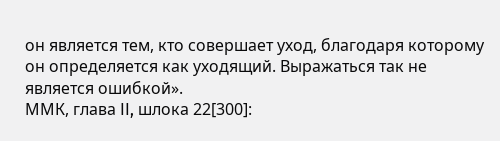он является тем, кто совершает уход, благодаря которому он определяется как уходящий. Выражаться так не является ошибкой».
ММК, глава II, шлока 22[300]: